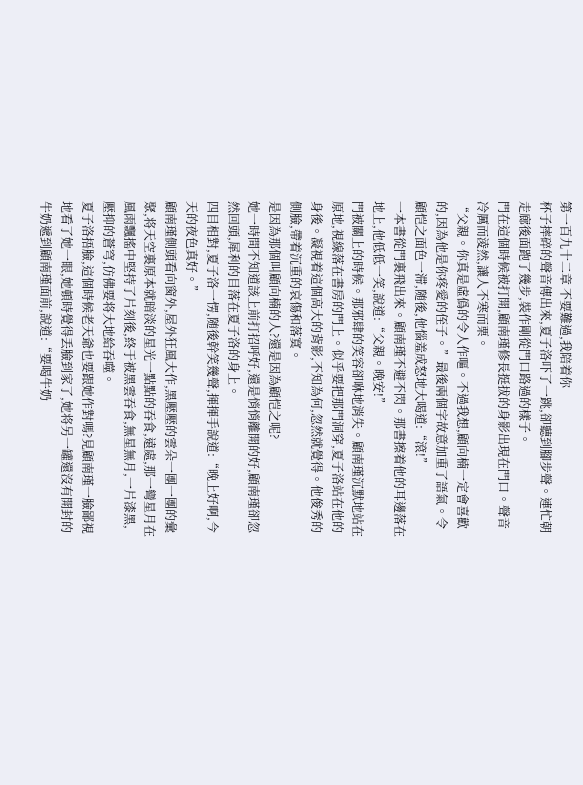第一百九十二章 不要難過,我陪着你
杯子摔碎的聲音傳出來,夏子洛吓了一跳,卻聽到腳步聲。連忙朝走廊後面跑了幾步,裝作剛從門口路過的樣子。
門在這個時候被打開,顧南瑾修長挺拔的身影出現在門口。聲音冷厲而淩然,讓人不寒而栗。
“父親。你真是虛僞的令人作嘔。不過我想,顧向楠一定會喜歡的,因為他是你疼愛的侄子。”最後兩個字故意加重了語氣。令顧恺之面色一滞,随後,他惱羞成怒地大喝道:“滾!”
一本書從門裏飛出來。顧南瑾不避不閃。那書擦着他的耳邊落在地上,他低低一笑,說道:“父親。晚安!”
門被關上的時候。那邪肆的笑容卻咻地消失。顧南瑾沉默地站在原地,視線落在書房的門上。似乎要把那門洞穿,夏子洛站在他的身後。凝視着這個高大的背影,不知為何,忽然就覺得。他俊秀的側臉,帶着沉重的哀傷和落寞。
是因為那個叫顧向楠的人?還是因為顧恺之呢?
她一時間不知道該上前打招呼好,還是悄悄離開的好,顧南瑾卻忽然回頭,犀利的目落在夏子洛的身上。
四目相對,夏子洛一愣,随後幹笑幾聲,揮揮手說道:“晚上好啊,今天的夜色真好。”
顧南瑾側頭看向窗外,屋外狂風大作,黑壓壓的雲朵一團一團的彙聚,将天空裏原本就暗淡的星光一點點的吞食,遠處,那一彎星月在風雨飄搖中堅持了片刻後,終于被黑雲吞食,無星無月,一片漆黑,壓抑的蒼穹,仿佛要将大地給吞噬。
夏子洛捂臉,這個時候老天爺也要跟她作對嗎?見顧南瑾一臉鄙視地看了她一眼,她頓時覺得丢臉到家了,她将另一罐還沒有開封的牛奶遞到顧南瑾面前,說道:“要喝牛奶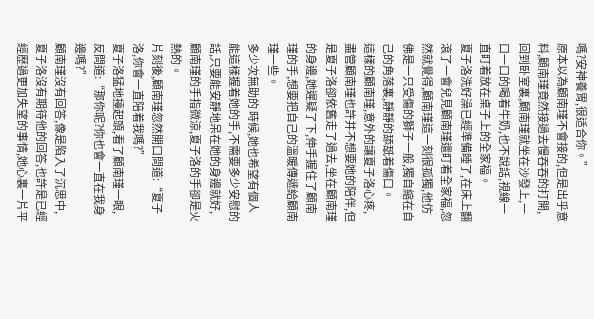嗎?安神養胃,很适合你。”
原本以為顧南瑾不會接的,但是出乎意料,顧南瑾竟然接過去慢吞吞的打開,回到卧室裏,顧南瑾就坐在沙發上,一口一口的喝着牛奶,也不說話,視線一直盯着放在桌子上的全家福。
夏子洛洗好澡已經準備睡了,在床上翻滾了一會兒見顧南瑾還盯着全家福,忽然就覺得,顧南瑾這一刻很孤獨,他仿佛是一只受傷的獅子一般,獨自縮在自己的角落裏,靜靜的舔舐着傷口。
這樣的顧南瑾,意外的讓夏子洛心疼,盡管顧南瑾也許并不想要她的陪伴,但是夏子洛卻依舊走了過去,坐在顧南瑾的身邊,她遲疑了下,伸手握住了顧南瑾的手,想要把自己的溫暖傳遞給顧南瑾一些。
多少次無助的 時候,她也希望有個人能這樣握着她的手,不需要多少安慰的話,只要能安靜地呆在她的身邊就好,顧南瑾的手指微涼,夏子洛的手卻是火熱的。
片刻後,顧南瑾忽然開口問道:“夏子洛,你會一直陪着我嗎?”
夏子洛猛地擡起頭,看了顧南瑾一眼,反問道:“那你呢?你也會一直在我身邊嗎?”
顧南瑾沒有回答,像是陷入了沉思中,夏子洛沒有期待他的回答,也許是已經經歷過更加失望的事情,她心裏一片平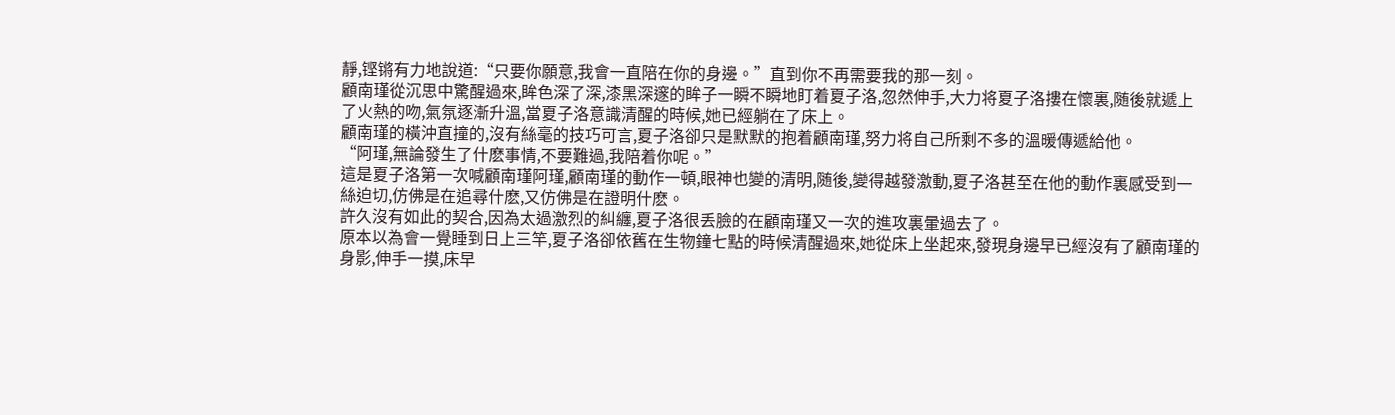靜,铿锵有力地說道:“只要你願意,我會一直陪在你的身邊。”直到你不再需要我的那一刻。
顧南瑾從沉思中驚醒過來,眸色深了深,漆黑深邃的眸子一瞬不瞬地盯着夏子洛,忽然伸手,大力将夏子洛摟在懷裏,随後就遞上了火熱的吻,氣氛逐漸升溫,當夏子洛意識清醒的時候,她已經躺在了床上。
顧南瑾的橫沖直撞的,沒有絲毫的技巧可言,夏子洛卻只是默默的抱着顧南瑾,努力将自己所剩不多的溫暖傳遞給他。
“阿瑾,無論發生了什麽事情,不要難過,我陪着你呢。”
這是夏子洛第一次喊顧南瑾阿瑾,顧南瑾的動作一頓,眼神也變的清明,随後,變得越發激動,夏子洛甚至在他的動作裏感受到一絲迫切,仿佛是在追尋什麽,又仿佛是在證明什麽。
許久沒有如此的契合,因為太過激烈的糾纏,夏子洛很丢臉的在顧南瑾又一次的進攻裏暈過去了。
原本以為會一覺睡到日上三竿,夏子洛卻依舊在生物鐘七點的時候清醒過來,她從床上坐起來,發現身邊早已經沒有了顧南瑾的身影,伸手一摸,床早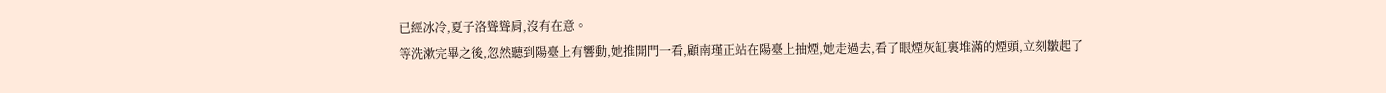已經冰冷,夏子洛聳聳肩,沒有在意。
等洗漱完畢之後,忽然聽到陽臺上有響動,她推開門一看,顧南瑾正站在陽臺上抽煙,她走過去,看了眼煙灰缸裏堆滿的煙頭,立刻皺起了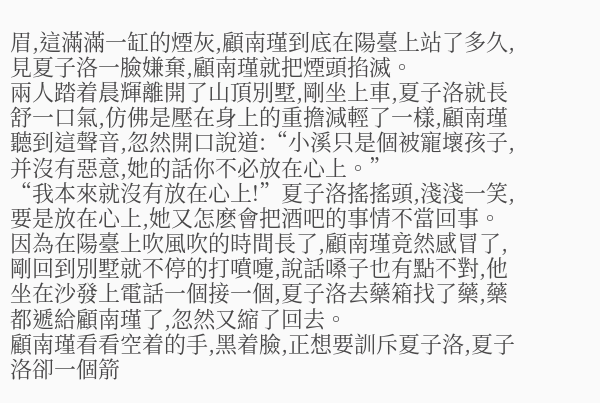眉,這滿滿一缸的煙灰,顧南瑾到底在陽臺上站了多久,見夏子洛一臉嫌棄,顧南瑾就把煙頭掐滅。
兩人踏着晨輝離開了山頂別墅,剛坐上車,夏子洛就長舒一口氣,仿佛是壓在身上的重擔減輕了一樣,顧南瑾聽到這聲音,忽然開口說道:“小溪只是個被寵壞孩子,并沒有惡意,她的話你不必放在心上。”
“我本來就沒有放在心上!”夏子洛搖搖頭,淺淺一笑,要是放在心上,她又怎麽會把酒吧的事情不當回事。
因為在陽臺上吹風吹的時間長了,顧南瑾竟然感冒了,剛回到別墅就不停的打噴嚏,說話嗓子也有點不對,他坐在沙發上電話一個接一個,夏子洛去藥箱找了藥,藥都遞給顧南瑾了,忽然又縮了回去。
顧南瑾看看空着的手,黑着臉,正想要訓斥夏子洛,夏子洛卻一個箭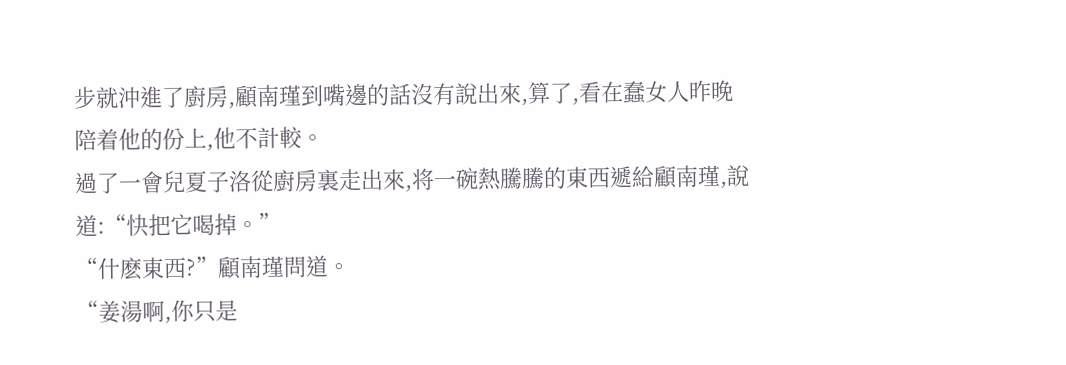步就沖進了廚房,顧南瑾到嘴邊的話沒有說出來,算了,看在蠢女人昨晚陪着他的份上,他不計較。
過了一會兒夏子洛從廚房裏走出來,将一碗熱騰騰的東西遞給顧南瑾,說道:“快把它喝掉。”
“什麽東西?”顧南瑾問道。
“姜湯啊,你只是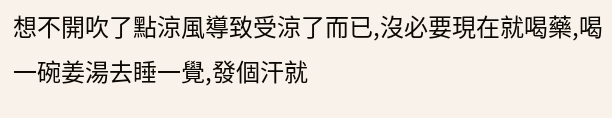想不開吹了點涼風導致受涼了而已,沒必要現在就喝藥,喝一碗姜湯去睡一覺,發個汗就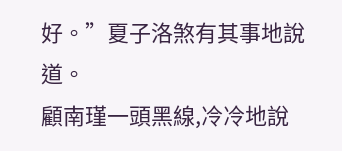好。”夏子洛煞有其事地說道。
顧南瑾一頭黑線,冷冷地說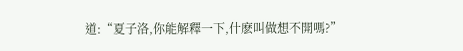道:“夏子洛,你能解釋一下,什麽叫做想不開嗎?”